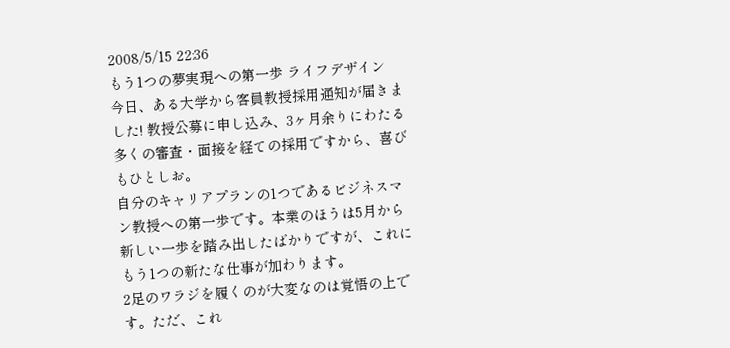2008/5/15 22:36
もう1つの夢実現への第一歩 ライフデザイン
今日、ある大学から客員教授採用通知が届きました! 教授公募に申し込み、3ヶ月余りにわたる多くの審査・面接を経ての採用ですから、喜びもひとしお。
自分のキャリアプランの1つであるビジネスマン教授への第一歩です。本業のほうは5月から新しい一歩を踏み出したばかりですが、これにもう1つの新たな仕事が加わります。
2足のワラジを履くのが大変なのは覚悟の上です。ただ、これ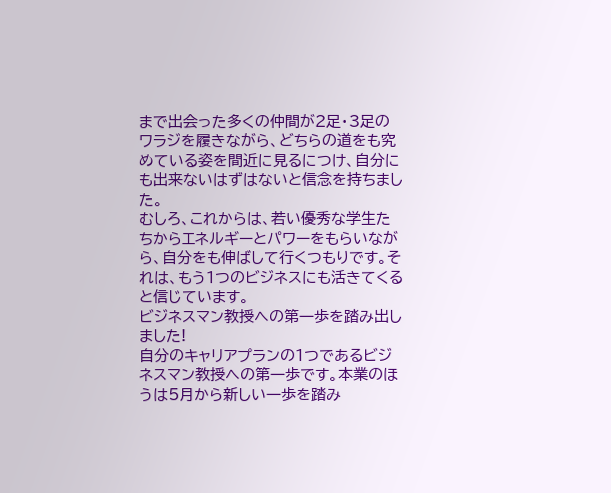まで出会った多くの仲間が2足・3足のワラジを履きながら、どちらの道をも究めている姿を間近に見るにつけ、自分にも出来ないはずはないと信念を持ちました。
むしろ、これからは、若い優秀な学生たちからエネルギーとパワーをもらいながら、自分をも伸ばして行くつもりです。それは、もう1つのビジネスにも活きてくると信じています。
ビジネスマン教授への第一歩を踏み出しました!
自分のキャリアプランの1つであるビジネスマン教授への第一歩です。本業のほうは5月から新しい一歩を踏み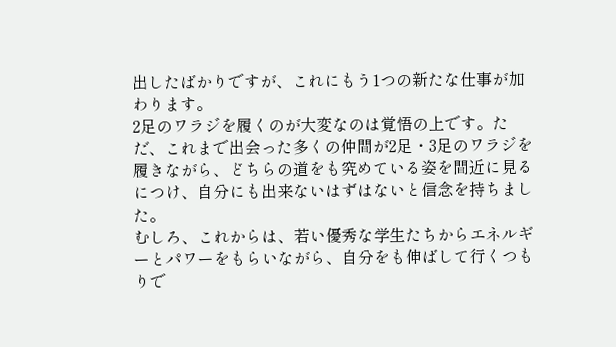出したばかりですが、これにもう1つの新たな仕事が加わります。
2足のワラジを履くのが大変なのは覚悟の上です。ただ、これまで出会った多くの仲間が2足・3足のワラジを履きながら、どちらの道をも究めている姿を間近に見るにつけ、自分にも出来ないはずはないと信念を持ちました。
むしろ、これからは、若い優秀な学生たちからエネルギーとパワーをもらいながら、自分をも伸ばして行くつもりで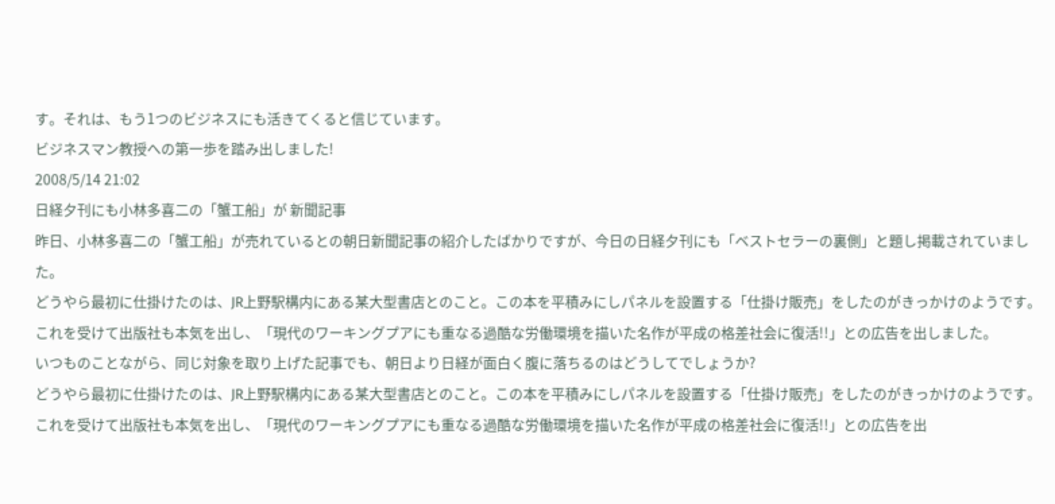す。それは、もう1つのビジネスにも活きてくると信じています。
ビジネスマン教授への第一歩を踏み出しました!
2008/5/14 21:02
日経夕刊にも小林多喜二の「蟹工船」が 新聞記事
昨日、小林多喜二の「蟹工船」が売れているとの朝日新聞記事の紹介したばかりですが、今日の日経夕刊にも「ベストセラーの裏側」と題し掲載されていました。
どうやら最初に仕掛けたのは、JR上野駅構内にある某大型書店とのこと。この本を平積みにしパネルを設置する「仕掛け販売」をしたのがきっかけのようです。これを受けて出版社も本気を出し、「現代のワーキングプアにも重なる過酷な労働環境を描いた名作が平成の格差社会に復活!!」との広告を出しました。
いつものことながら、同じ対象を取り上げた記事でも、朝日より日経が面白く腹に落ちるのはどうしてでしょうか?
どうやら最初に仕掛けたのは、JR上野駅構内にある某大型書店とのこと。この本を平積みにしパネルを設置する「仕掛け販売」をしたのがきっかけのようです。これを受けて出版社も本気を出し、「現代のワーキングプアにも重なる過酷な労働環境を描いた名作が平成の格差社会に復活!!」との広告を出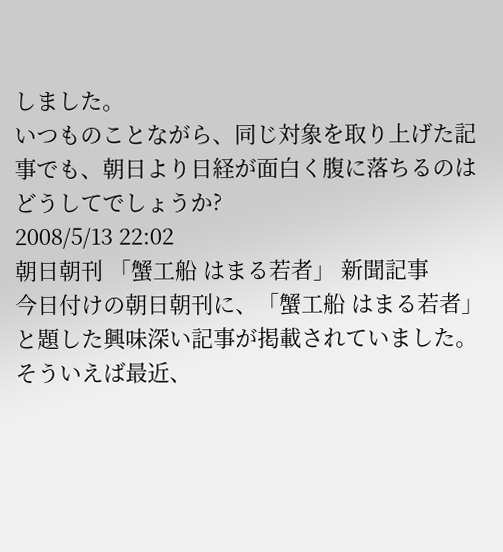しました。
いつものことながら、同じ対象を取り上げた記事でも、朝日より日経が面白く腹に落ちるのはどうしてでしょうか?
2008/5/13 22:02
朝日朝刊 「蟹工船 はまる若者」 新聞記事
今日付けの朝日朝刊に、「蟹工船 はまる若者」と題した興味深い記事が掲載されていました。
そういえば最近、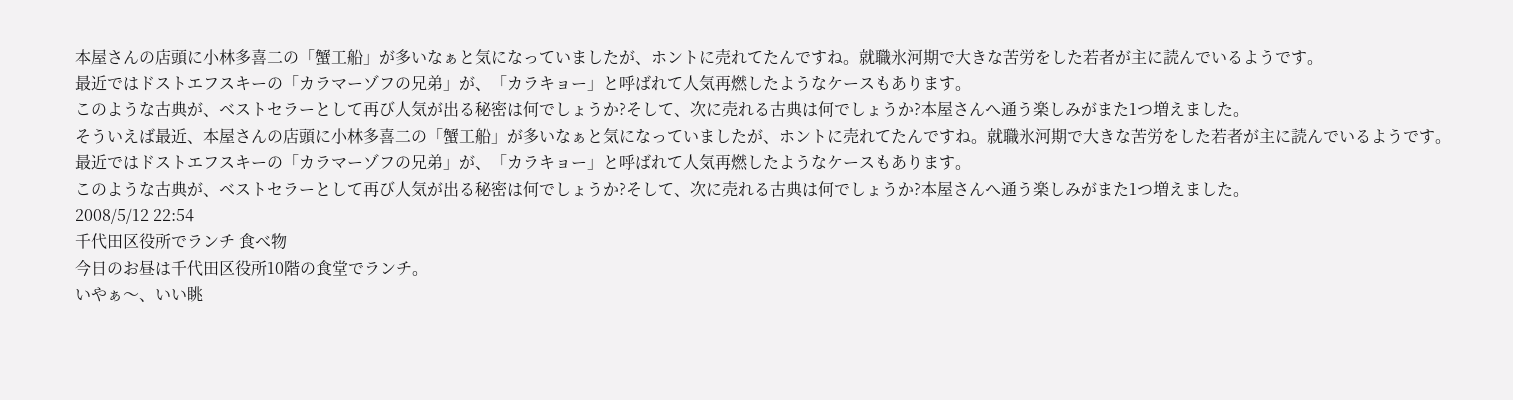本屋さんの店頭に小林多喜二の「蟹工船」が多いなぁと気になっていましたが、ホントに売れてたんですね。就職氷河期で大きな苦労をした若者が主に読んでいるようです。
最近ではドストエフスキーの「カラマーゾフの兄弟」が、「カラキョー」と呼ばれて人気再燃したようなケースもあります。
このような古典が、ベストセラーとして再び人気が出る秘密は何でしょうか?そして、次に売れる古典は何でしょうか?本屋さんへ通う楽しみがまた1つ増えました。
そういえば最近、本屋さんの店頭に小林多喜二の「蟹工船」が多いなぁと気になっていましたが、ホントに売れてたんですね。就職氷河期で大きな苦労をした若者が主に読んでいるようです。
最近ではドストエフスキーの「カラマーゾフの兄弟」が、「カラキョー」と呼ばれて人気再燃したようなケースもあります。
このような古典が、ベストセラーとして再び人気が出る秘密は何でしょうか?そして、次に売れる古典は何でしょうか?本屋さんへ通う楽しみがまた1つ増えました。
2008/5/12 22:54
千代田区役所でランチ 食べ物
今日のお昼は千代田区役所10階の食堂でランチ。
いやぁ〜、いい眺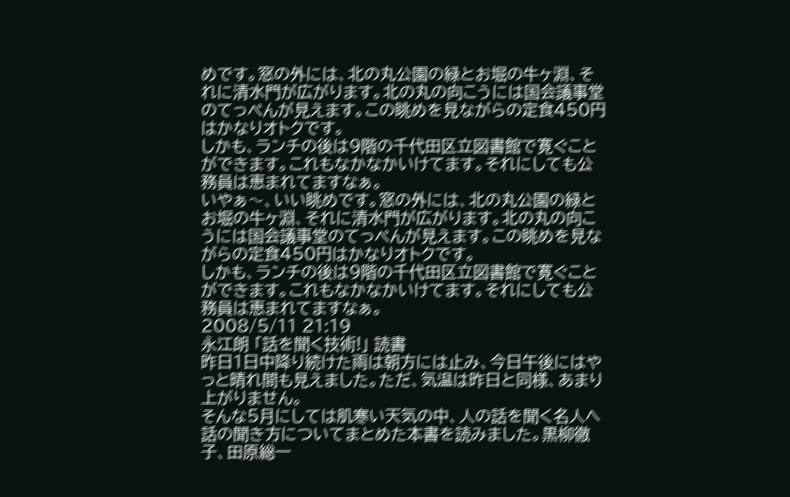めです。窓の外には、北の丸公園の緑とお堀の牛ヶ淵、それに清水門が広がります。北の丸の向こうには国会議事堂のてっぺんが見えます。この眺めを見ながらの定食450円はかなりオトクです。
しかも、ランチの後は9階の千代田区立図書館で寛ぐことができます。これもなかなかいけてます。それにしても公務員は恵まれてますなぁ。
いやぁ〜、いい眺めです。窓の外には、北の丸公園の緑とお堀の牛ヶ淵、それに清水門が広がります。北の丸の向こうには国会議事堂のてっぺんが見えます。この眺めを見ながらの定食450円はかなりオトクです。
しかも、ランチの後は9階の千代田区立図書館で寛ぐことができます。これもなかなかいけてます。それにしても公務員は恵まれてますなぁ。
2008/5/11 21:19
永江朗 「話を聞く技術!」 読書
昨日1日中降り続けた雨は朝方には止み、今日午後にはやっと晴れ間も見えました。ただ、気温は昨日と同様、あまり上がりません。
そんな5月にしては肌寒い天気の中、人の話を聞く名人へ話の聞き方についてまとめた本書を読みました。黒柳徹子、田原総一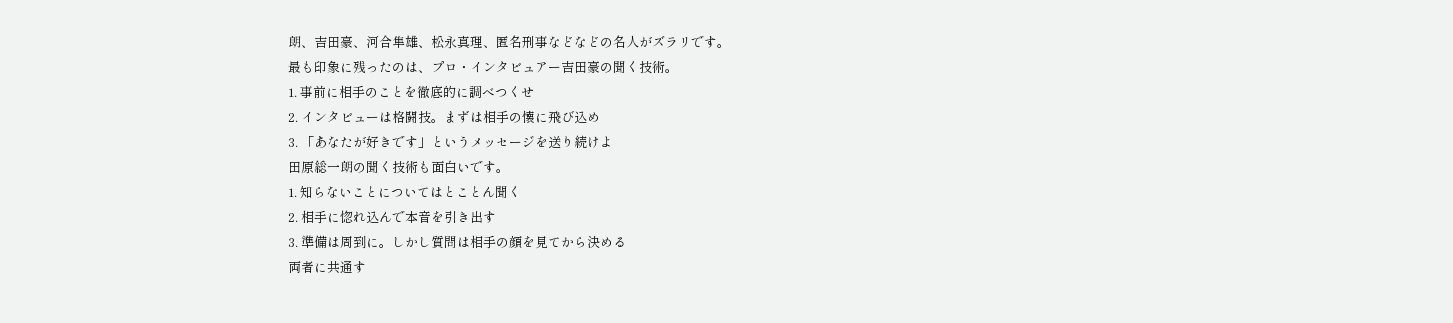朗、吉田豪、河合隼雄、松永真理、匿名刑事などなどの名人がズラリです。
最も印象に残ったのは、プロ・インタビュアー吉田豪の聞く技術。
1. 事前に相手のことを徹底的に調べつくせ
2. インタビューは格闘技。まずは相手の懐に飛び込め
3. 「あなたが好きです」というメッセージを送り続けよ
田原総一朗の聞く技術も面白いです。
1. 知らないことについてはとことん聞く
2. 相手に惚れ込んで本音を引き出す
3. 準備は周到に。しかし質問は相手の顔を見てから決める
両者に共通す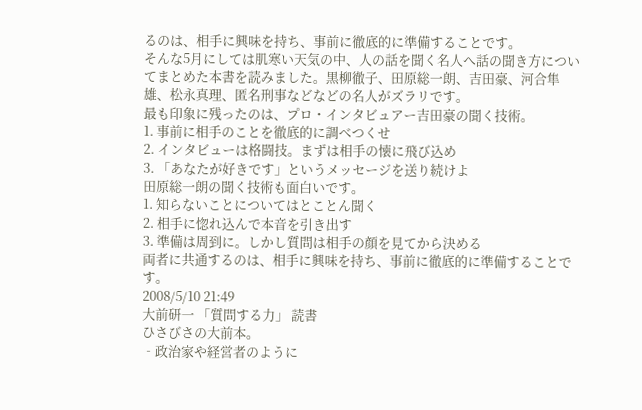るのは、相手に興味を持ち、事前に徹底的に準備することです。
そんな5月にしては肌寒い天気の中、人の話を聞く名人へ話の聞き方についてまとめた本書を読みました。黒柳徹子、田原総一朗、吉田豪、河合隼雄、松永真理、匿名刑事などなどの名人がズラリです。
最も印象に残ったのは、プロ・インタビュアー吉田豪の聞く技術。
1. 事前に相手のことを徹底的に調べつくせ
2. インタビューは格闘技。まずは相手の懐に飛び込め
3. 「あなたが好きです」というメッセージを送り続けよ
田原総一朗の聞く技術も面白いです。
1. 知らないことについてはとことん聞く
2. 相手に惚れ込んで本音を引き出す
3. 準備は周到に。しかし質問は相手の顔を見てから決める
両者に共通するのは、相手に興味を持ち、事前に徹底的に準備することです。
2008/5/10 21:49
大前研一 「質問する力」 読書
ひさびさの大前本。
‐政治家や経営者のように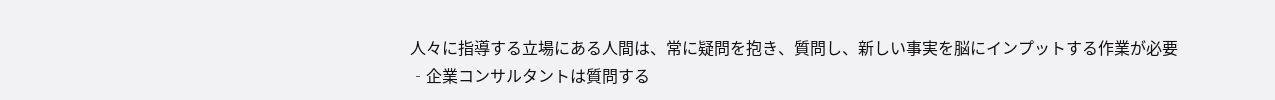人々に指導する立場にある人間は、常に疑問を抱き、質問し、新しい事実を脳にインプットする作業が必要
‐企業コンサルタントは質問する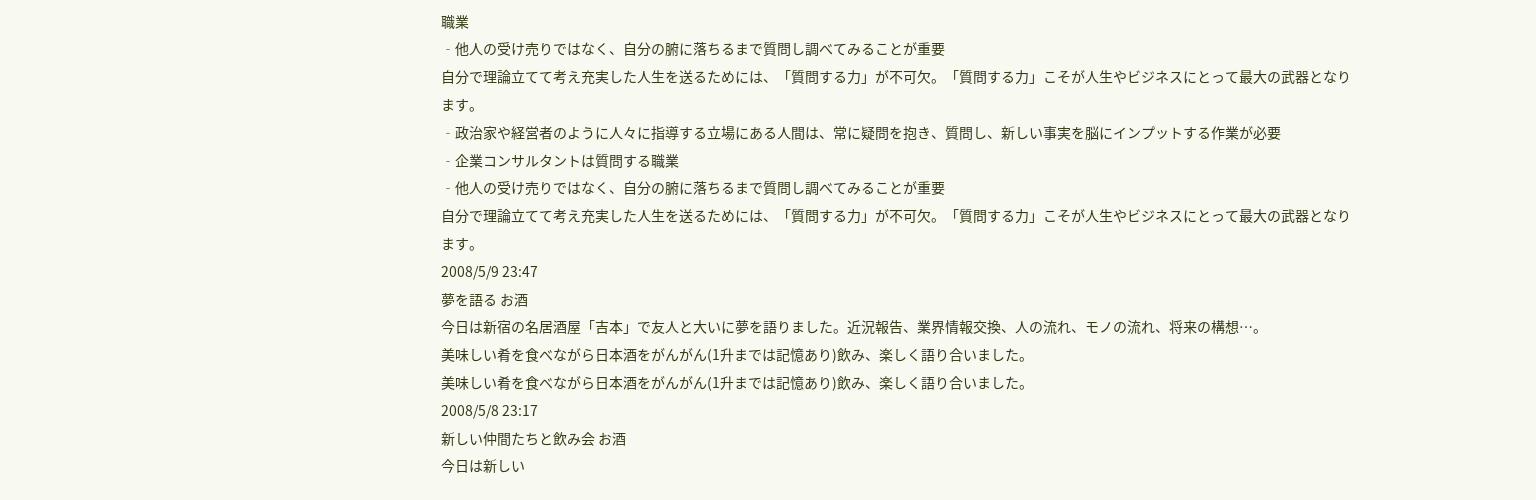職業
‐他人の受け売りではなく、自分の腑に落ちるまで質問し調べてみることが重要
自分で理論立てて考え充実した人生を送るためには、「質問する力」が不可欠。「質問する力」こそが人生やビジネスにとって最大の武器となります。
‐政治家や経営者のように人々に指導する立場にある人間は、常に疑問を抱き、質問し、新しい事実を脳にインプットする作業が必要
‐企業コンサルタントは質問する職業
‐他人の受け売りではなく、自分の腑に落ちるまで質問し調べてみることが重要
自分で理論立てて考え充実した人生を送るためには、「質問する力」が不可欠。「質問する力」こそが人生やビジネスにとって最大の武器となります。
2008/5/9 23:47
夢を語る お酒
今日は新宿の名居酒屋「吉本」で友人と大いに夢を語りました。近況報告、業界情報交換、人の流れ、モノの流れ、将来の構想…。
美味しい肴を食べながら日本酒をがんがん(1升までは記憶あり)飲み、楽しく語り合いました。
美味しい肴を食べながら日本酒をがんがん(1升までは記憶あり)飲み、楽しく語り合いました。
2008/5/8 23:17
新しい仲間たちと飲み会 お酒
今日は新しい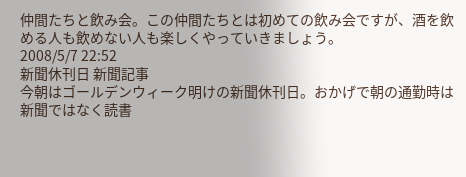仲間たちと飲み会。この仲間たちとは初めての飲み会ですが、酒を飲める人も飲めない人も楽しくやっていきましょう。
2008/5/7 22:52
新聞休刊日 新聞記事
今朝はゴールデンウィーク明けの新聞休刊日。おかげで朝の通勤時は新聞ではなく読書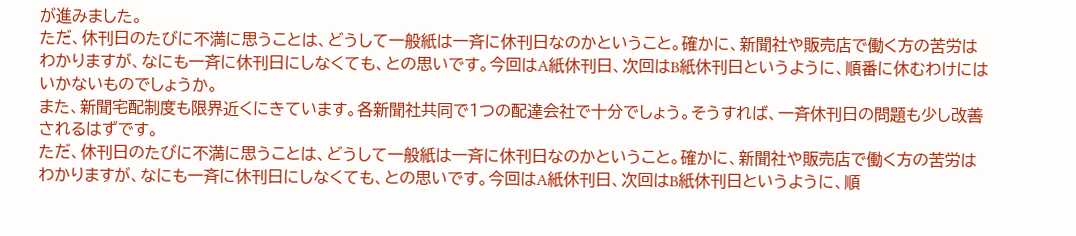が進みました。
ただ、休刊日のたびに不満に思うことは、どうして一般紙は一斉に休刊日なのかということ。確かに、新聞社や販売店で働く方の苦労はわかりますが、なにも一斉に休刊日にしなくても、との思いです。今回はA紙休刊日、次回はB紙休刊日というように、順番に休むわけにはいかないものでしょうか。
また、新聞宅配制度も限界近くにきています。各新聞社共同で1つの配達会社で十分でしょう。そうすれば、一斉休刊日の問題も少し改善されるはずです。
ただ、休刊日のたびに不満に思うことは、どうして一般紙は一斉に休刊日なのかということ。確かに、新聞社や販売店で働く方の苦労はわかりますが、なにも一斉に休刊日にしなくても、との思いです。今回はA紙休刊日、次回はB紙休刊日というように、順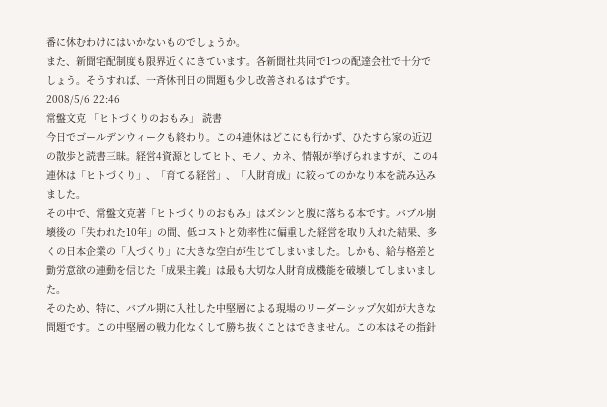番に休むわけにはいかないものでしょうか。
また、新聞宅配制度も限界近くにきています。各新聞社共同で1つの配達会社で十分でしょう。そうすれば、一斉休刊日の問題も少し改善されるはずです。
2008/5/6 22:46
常盤文克 「ヒトづくりのおもみ」 読書
今日でゴールデンウィークも終わり。この4連休はどこにも行かず、ひたすら家の近辺の散歩と読書三昧。経営4資源としてヒト、モノ、カネ、情報が挙げられますが、この4連休は「ヒトづくり」、「育てる経営」、「人財育成」に絞ってのかなり本を読み込みました。
その中で、常盤文克著「ヒトづくりのおもみ」はズシンと腹に落ちる本です。バブル崩壊後の「失われた10年」の間、低コストと効率性に偏重した経営を取り入れた結果、多くの日本企業の「人づくり」に大きな空白が生じてしまいました。しかも、給与格差と勤労意欲の連動を信じた「成果主義」は最も大切な人財育成機能を破壊してしまいました。
そのため、特に、バブル期に入社した中堅層による現場のリーダーシップ欠如が大きな問題です。この中堅層の戦力化なくして勝ち抜くことはできません。この本はその指針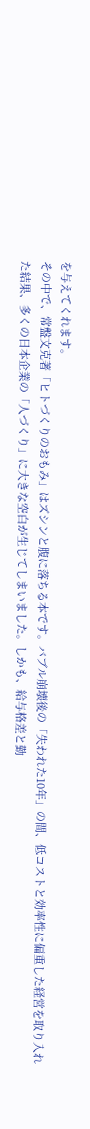を与えてくれます。
その中で、常盤文克著「ヒトづくりのおもみ」はズシンと腹に落ちる本です。バブル崩壊後の「失われた10年」の間、低コストと効率性に偏重した経営を取り入れた結果、多くの日本企業の「人づくり」に大きな空白が生じてしまいました。しかも、給与格差と勤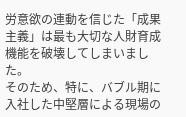労意欲の連動を信じた「成果主義」は最も大切な人財育成機能を破壊してしまいました。
そのため、特に、バブル期に入社した中堅層による現場の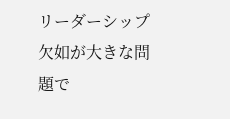リーダーシップ欠如が大きな問題で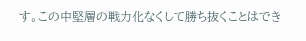す。この中堅層の戦力化なくして勝ち抜くことはでき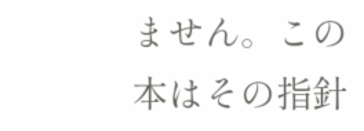ません。この本はその指針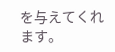を与えてくれます。